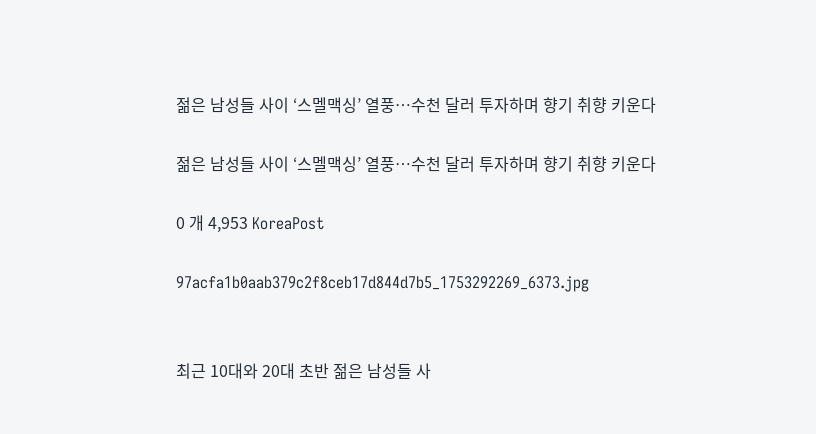젊은 남성들 사이 ‘스멜맥싱’ 열풍…수천 달러 투자하며 향기 취향 키운다

젊은 남성들 사이 ‘스멜맥싱’ 열풍…수천 달러 투자하며 향기 취향 키운다

0 개 4,953 KoreaPost

97acfa1b0aab379c2f8ceb17d844d7b5_1753292269_6373.jpg


최근 10대와 20대 초반 젊은 남성들 사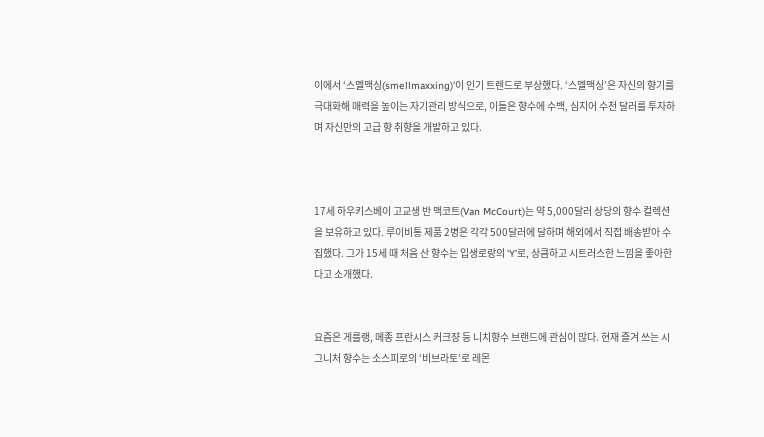이에서 ‘스멜맥싱(smellmaxxing)’이 인기 트렌드로 부상했다. ‘스멜맥싱’은 자신의 향기를 극대화해 매력을 높이는 자기관리 방식으로, 이들은 향수에 수백, 심지어 수천 달러를 투자하며 자신만의 고급 향 취향을 개발하고 있다.



17세 하우키스베이 고교생 반 맥코트(Van McCourt)는 약 5,000달러 상당의 향수 컬렉션을 보유하고 있다. 루이비통 제품 2병은 각각 500달러에 달하며 해외에서 직접 배송받아 수집했다. 그가 15세 때 처음 산 향수는 입생로랑의 ‘Y’로, 상큼하고 시트러스한 느낌을 좋아한다고 소개했다.


요즘은 게를랭, 메종 프란시스 커크쟝 등 니치향수 브랜드에 관심이 많다. 현재 즐겨 쓰는 시그니처 향수는 소스피로의 ‘비브라토’로 레몬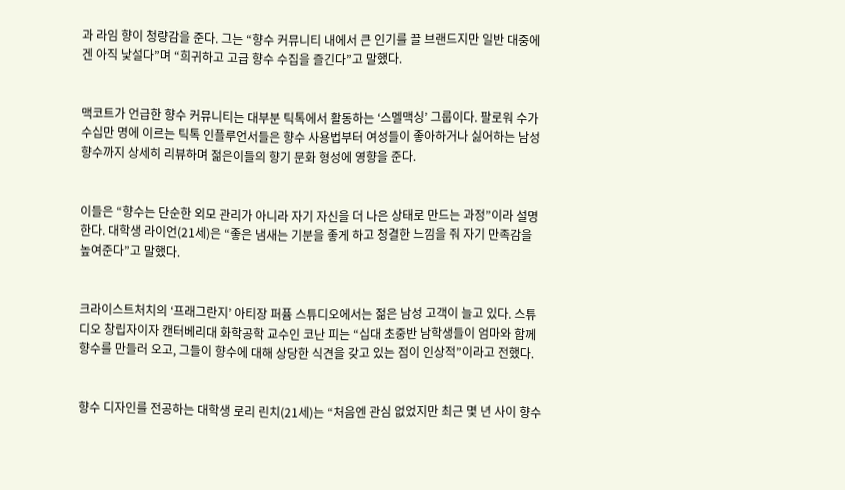과 라임 향이 청량감을 준다. 그는 “향수 커뮤니티 내에서 큰 인기를 끌 브랜드지만 일반 대중에겐 아직 낯설다”며 “희귀하고 고급 향수 수집을 즐긴다”고 말했다.


맥코트가 언급한 향수 커뮤니티는 대부분 틱톡에서 활동하는 ‘스멜맥싱’ 그룹이다. 팔로워 수가 수십만 명에 이르는 틱톡 인플루언서들은 향수 사용법부터 여성들이 좋아하거나 싫어하는 남성 향수까지 상세히 리뷰하며 젊은이들의 향기 문화 형성에 영향을 준다.


이들은 “향수는 단순한 외모 관리가 아니라 자기 자신을 더 나은 상태로 만드는 과정”이라 설명한다. 대학생 라이언(21세)은 “좋은 냄새는 기분을 좋게 하고 청결한 느낌을 줘 자기 만족감을 높여준다”고 말했다.


크라이스트처치의 ‘프래그란지’ 아티장 퍼퓸 스튜디오에서는 젊은 남성 고객이 늘고 있다. 스튜디오 창립자이자 캔터베리대 화학공학 교수인 코난 피는 “십대 초중반 남학생들이 엄마와 함께 향수를 만들러 오고, 그들이 향수에 대해 상당한 식견을 갖고 있는 점이 인상적”이라고 전했다.


향수 디자인를 전공하는 대학생 로리 린치(21세)는 “처음엔 관심 없었지만 최근 몇 년 사이 향수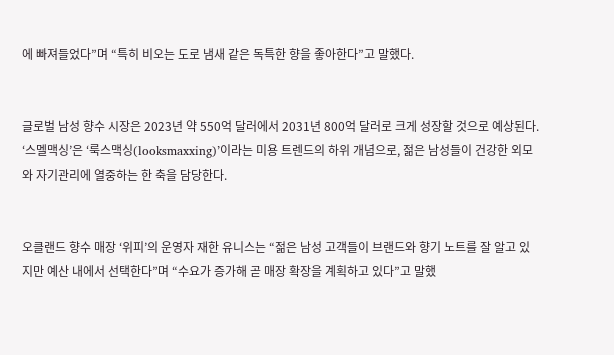에 빠져들었다”며 “특히 비오는 도로 냄새 같은 독특한 향을 좋아한다”고 말했다.


글로벌 남성 향수 시장은 2023년 약 550억 달러에서 2031년 800억 달러로 크게 성장할 것으로 예상된다. ‘스멜맥싱’은 ‘룩스맥싱(looksmaxxing)’이라는 미용 트렌드의 하위 개념으로, 젊은 남성들이 건강한 외모와 자기관리에 열중하는 한 축을 담당한다.


오클랜드 향수 매장 ‘위피’의 운영자 재한 유니스는 “젊은 남성 고객들이 브랜드와 향기 노트를 잘 알고 있지만 예산 내에서 선택한다”며 “수요가 증가해 곧 매장 확장을 계획하고 있다”고 말했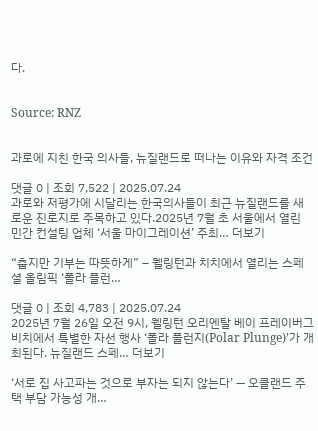다.


Source: RNZ


과로에 지친 한국 의사들, 뉴질랜드로 떠나는 이유와 자격 조건

댓글 0 | 조회 7,522 | 2025.07.24
과로와 저평가에 시달리는 한국의사들이 최근 뉴질랜드를 새로운 진로지로 주목하고 있다.2025년 7월 초 서울에서 열린 민간 컨설팅 업체 ‘서울 마이그레이션’ 주최… 더보기

“춥지만 기부는 따뜻하게” – 웰링턴과 치치에서 열리는 스페셜 올림픽 ‘폴라 플런…

댓글 0 | 조회 4,783 | 2025.07.24
2025년 7월 26일 오전 9시, 웰링턴 오리엔탈 베이 프레이버그 비치에서 특별한 자선 행사 ‘폴라 플런지(Polar Plunge)’가 개최된다. 뉴질랜드 스페… 더보기

‘서로 집 사고파는 것으로 부자는 되지 않는다’ — 오클랜드 주택 부담 가능성 개…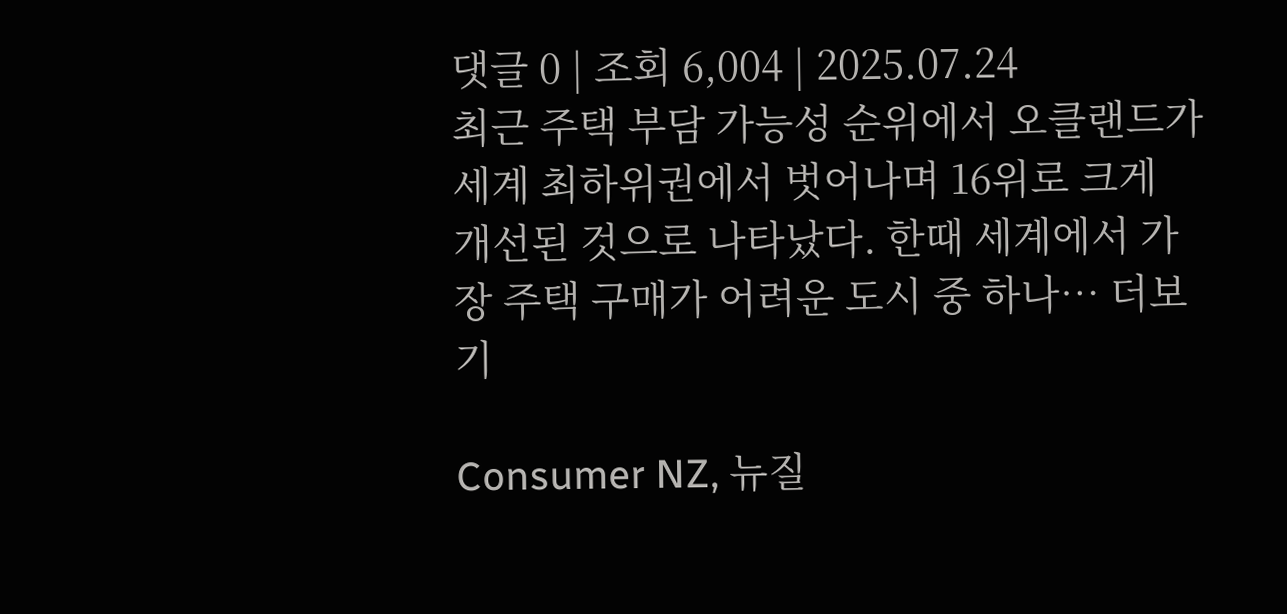댓글 0 | 조회 6,004 | 2025.07.24
최근 주택 부담 가능성 순위에서 오클랜드가 세계 최하위권에서 벗어나며 16위로 크게 개선된 것으로 나타났다. 한때 세계에서 가장 주택 구매가 어려운 도시 중 하나… 더보기

Consumer NZ, 뉴질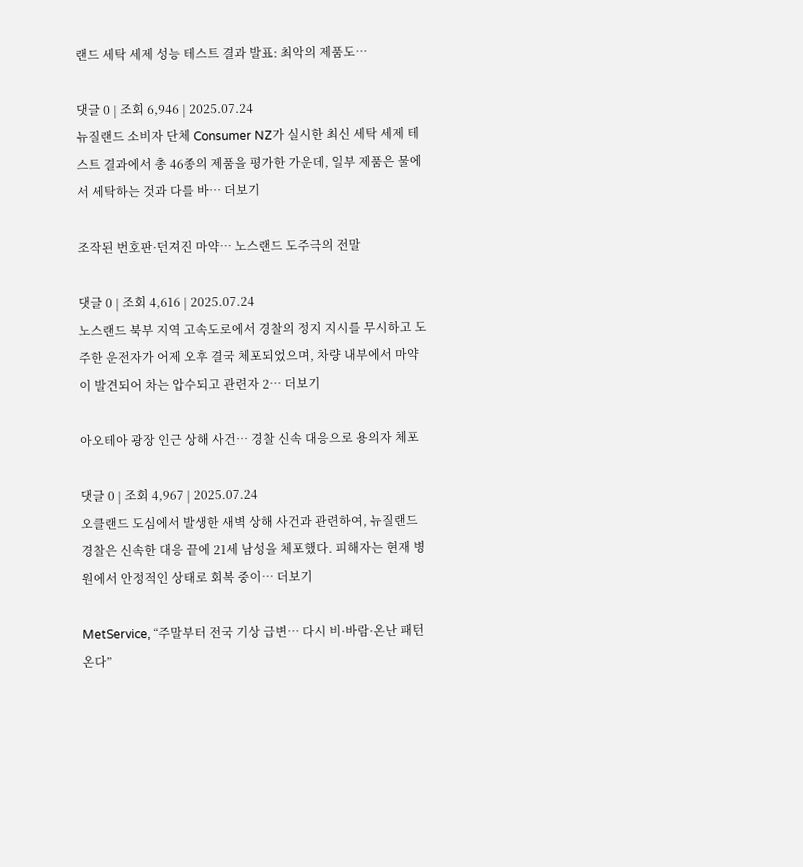랜드 세탁 세제 성능 테스트 결과 발표: 최악의 제품도…

댓글 0 | 조회 6,946 | 2025.07.24
뉴질랜드 소비자 단체 Consumer NZ가 실시한 최신 세탁 세제 테스트 결과에서 총 46종의 제품을 평가한 가운데, 일부 제품은 물에서 세탁하는 것과 다를 바… 더보기

조작된 번호판·던져진 마약… 노스랜드 도주극의 전말

댓글 0 | 조회 4,616 | 2025.07.24
노스랜드 북부 지역 고속도로에서 경찰의 정지 지시를 무시하고 도주한 운전자가 어제 오후 결국 체포되었으며, 차량 내부에서 마약이 발견되어 차는 압수되고 관련자 2… 더보기

아오테아 광장 인근 상해 사건… 경찰 신속 대응으로 용의자 체포

댓글 0 | 조회 4,967 | 2025.07.24
오클랜드 도심에서 발생한 새벽 상해 사건과 관련하여, 뉴질랜드 경찰은 신속한 대응 끝에 21세 남성을 체포했다. 피해자는 현재 병원에서 안정적인 상태로 회복 중이… 더보기

MetService, “주말부터 전국 기상 급변… 다시 비·바람·온난 패턴 온다”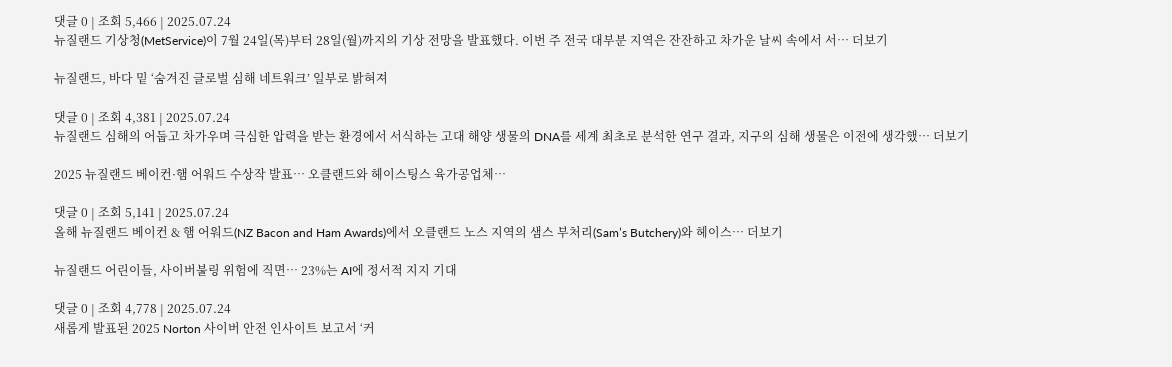댓글 0 | 조회 5,466 | 2025.07.24
뉴질랜드 기상청(MetService)이 7월 24일(목)부터 28일(월)까지의 기상 전망을 발표했다. 이번 주 전국 대부분 지역은 잔잔하고 차가운 날씨 속에서 서… 더보기

뉴질랜드, 바다 밑 ‘숨겨진 글로벌 심해 네트워크’ 일부로 밝혀져

댓글 0 | 조회 4,381 | 2025.07.24
뉴질랜드 심해의 어둡고 차가우며 극심한 압력을 받는 환경에서 서식하는 고대 해양 생물의 DNA를 세계 최초로 분석한 연구 결과, 지구의 심해 생물은 이전에 생각했… 더보기

2025 뉴질랜드 베이컨·햄 어워드 수상작 발표… 오클랜드와 헤이스팅스 육가공업체…

댓글 0 | 조회 5,141 | 2025.07.24
올해 뉴질랜드 베이컨 & 햄 어워드(NZ Bacon and Ham Awards)에서 오클랜드 노스 지역의 샘스 부처리(Sam’s Butchery)와 헤이스… 더보기

뉴질랜드 어린이들, 사이버불링 위험에 직면… 23%는 AI에 정서적 지지 기대

댓글 0 | 조회 4,778 | 2025.07.24
새롭게 발표된 2025 Norton 사이버 안전 인사이트 보고서 ‘커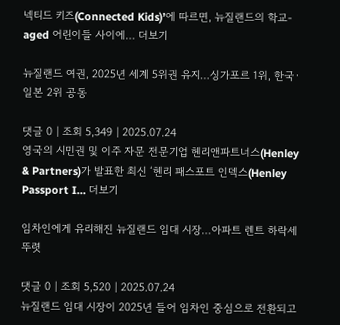넥티드 키즈(Connected Kids)’에 따르면, 뉴질랜드의 학교-aged 어린이들 사이에… 더보기

뉴질랜드 여권, 2025년 세계 5위권 유지…싱가포르 1위, 한국·일본 2위 공동

댓글 0 | 조회 5,349 | 2025.07.24
영국의 시민권 및 이주 자문 전문기업 헨리앤파트너스(Henley & Partners)가 발표한 최신 ‘헨리 패스포트 인덱스(Henley Passport I… 더보기

임차인에게 유리해진 뉴질랜드 임대 시장…아파트 렌트 하락세 뚜렷

댓글 0 | 조회 5,520 | 2025.07.24
뉴질랜드 임대 시장이 2025년 들어 임차인 중심으로 전환되고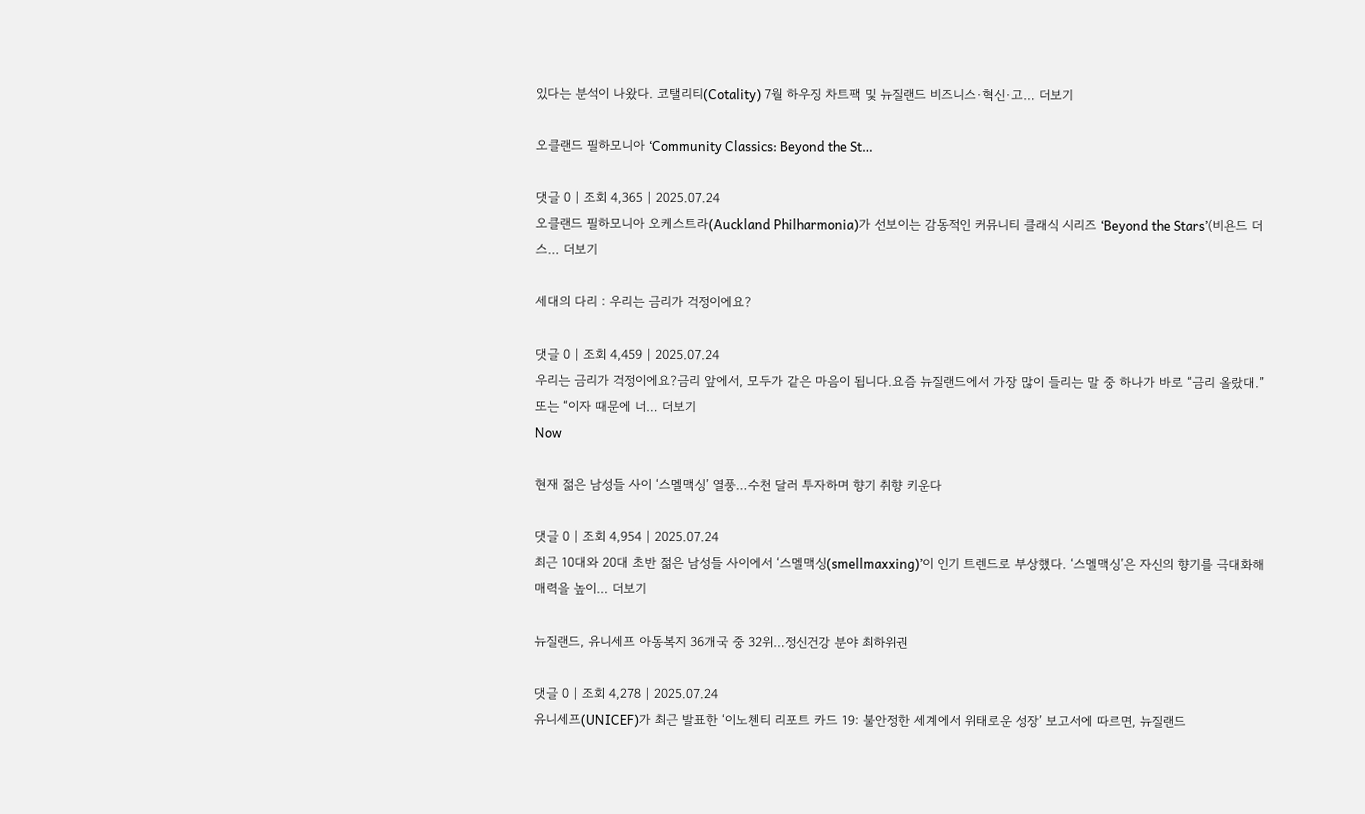있다는 분석이 나왔다. 코탤리티(Cotality) 7월 하우징 차트팩 및 뉴질랜드 비즈니스·혁신·고… 더보기

오클랜드 필하모니아 ‘Community Classics: Beyond the St…

댓글 0 | 조회 4,365 | 2025.07.24
오클랜드 필하모니아 오케스트라(Auckland Philharmonia)가 선보이는 감동적인 커뮤니티 클래식 시리즈 ‘Beyond the Stars’(비욘드 더 스… 더보기

세대의 다리 : 우리는 금리가 걱정이에요?

댓글 0 | 조회 4,459 | 2025.07.24
우리는 금리가 걱정이에요?금리 앞에서, 모두가 같은 마음이 됩니다.요즘 뉴질랜드에서 가장 많이 들리는 말 중 하나가 바로 “금리 올랐대.” 또는 “이자 때문에 너… 더보기
Now

현재 젊은 남성들 사이 ‘스멜맥싱’ 열풍…수천 달러 투자하며 향기 취향 키운다

댓글 0 | 조회 4,954 | 2025.07.24
최근 10대와 20대 초반 젊은 남성들 사이에서 ‘스멜맥싱(smellmaxxing)’이 인기 트렌드로 부상했다. ‘스멜맥싱’은 자신의 향기를 극대화해 매력을 높이… 더보기

뉴질랜드, 유니세프 아동복지 36개국 중 32위…정신건강 분야 최하위권

댓글 0 | 조회 4,278 | 2025.07.24
유니세프(UNICEF)가 최근 발표한 ‘이노첸티 리포트 카드 19: 불안정한 세계에서 위태로운 성장’ 보고서에 따르면, 뉴질랜드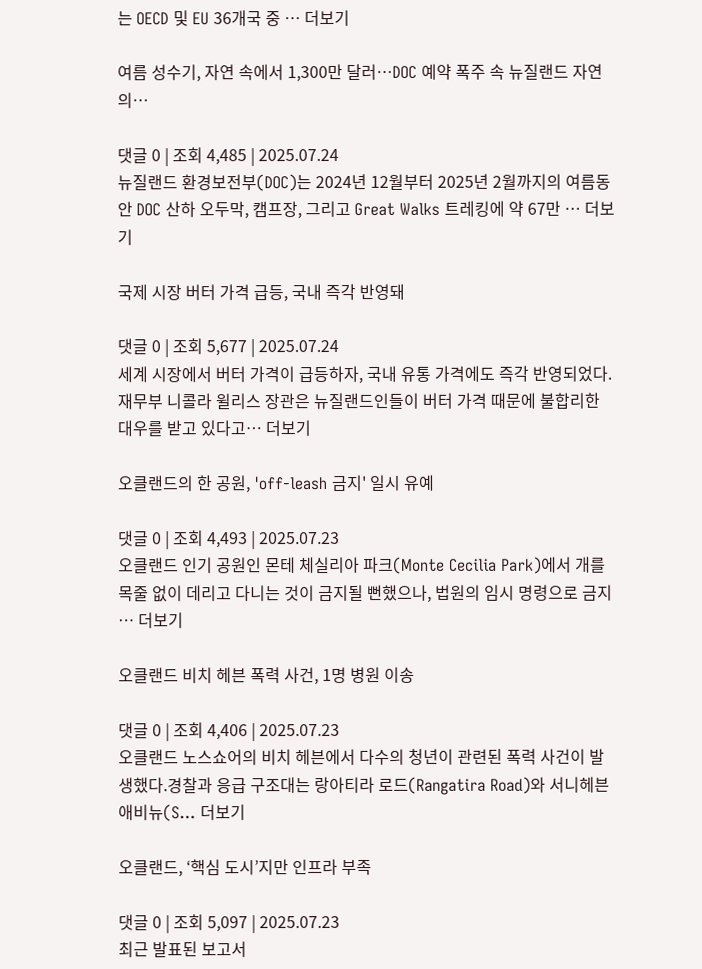는 OECD 및 EU 36개국 중 … 더보기

여름 성수기, 자연 속에서 1,300만 달러…DOC 예약 폭주 속 뉴질랜드 자연의…

댓글 0 | 조회 4,485 | 2025.07.24
뉴질랜드 환경보전부(DOC)는 2024년 12월부터 2025년 2월까지의 여름동안 DOC 산하 오두막, 캠프장, 그리고 Great Walks 트레킹에 약 67만 … 더보기

국제 시장 버터 가격 급등, 국내 즉각 반영돼

댓글 0 | 조회 5,677 | 2025.07.24
세계 시장에서 버터 가격이 급등하자, 국내 유통 가격에도 즉각 반영되었다.재무부 니콜라 윌리스 장관은 뉴질랜드인들이 버터 가격 때문에 불합리한 대우를 받고 있다고… 더보기

오클랜드의 한 공원, 'off-leash 금지' 일시 유예

댓글 0 | 조회 4,493 | 2025.07.23
오클랜드 인기 공원인 몬테 체실리아 파크(Monte Cecilia Park)에서 개를 목줄 없이 데리고 다니는 것이 금지될 뻔했으나, 법원의 임시 명령으로 금지 … 더보기

오클랜드 비치 헤븐 폭력 사건, 1명 병원 이송

댓글 0 | 조회 4,406 | 2025.07.23
오클랜드 노스쇼어의 비치 헤븐에서 다수의 청년이 관련된 폭력 사건이 발생했다.경찰과 응급 구조대는 랑아티라 로드(Rangatira Road)와 서니헤븐 애비뉴(S… 더보기

오클랜드, ‘핵심 도시’지만 인프라 부족

댓글 0 | 조회 5,097 | 2025.07.23
최근 발표된 보고서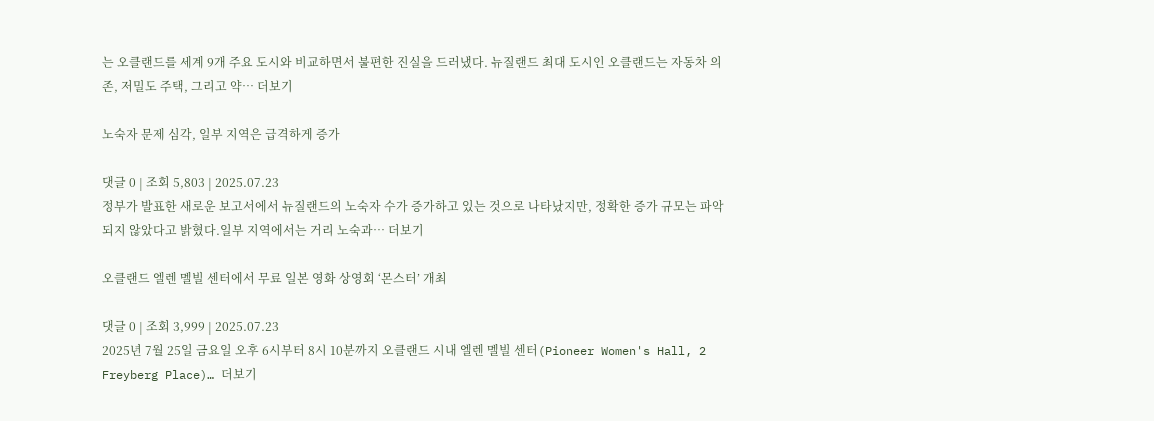는 오클랜드를 세계 9개 주요 도시와 비교하면서 불편한 진실을 드러냈다. 뉴질랜드 최대 도시인 오클랜드는 자동차 의존, 저밀도 주택, 그리고 약… 더보기

노숙자 문제 심각, 일부 지역은 급격하게 증가

댓글 0 | 조회 5,803 | 2025.07.23
정부가 발표한 새로운 보고서에서 뉴질랜드의 노숙자 수가 증가하고 있는 것으로 나타났지만, 정확한 증가 규모는 파악되지 않았다고 밝혔다.일부 지역에서는 거리 노숙과… 더보기

오클랜드 엘렌 멜빌 센터에서 무료 일본 영화 상영회 ‘몬스터’ 개최

댓글 0 | 조회 3,999 | 2025.07.23
2025년 7월 25일 금요일 오후 6시부터 8시 10분까지 오클랜드 시내 엘렌 멜빌 센터(Pioneer Women's Hall, 2 Freyberg Place)… 더보기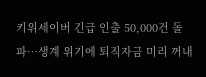키위세이버 긴급 인출 50,000건 돌파…생계 위기에 퇴직자금 미리 꺼내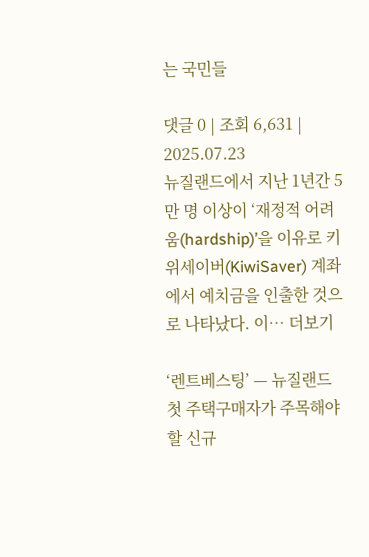는 국민들

댓글 0 | 조회 6,631 | 2025.07.23
뉴질랜드에서 지난 1년간 5만 명 이상이 ‘재정적 어려움(hardship)’을 이유로 키위세이버(KiwiSaver) 계좌에서 예치금을 인출한 것으로 나타났다. 이… 더보기

‘렌트베스팅’ — 뉴질랜드 첫 주택구매자가 주목해야 할 신규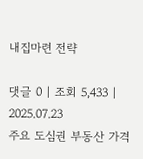내집마련 전략

댓글 0 | 조회 5,433 | 2025.07.23
주요 도심권 부동산 가격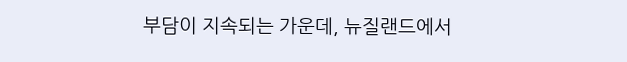부담이 지속되는 가운데, 뉴질랜드에서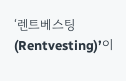‘렌트베스팅(Rentvesting)’이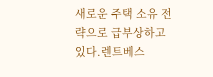새로운 주택 소유 전략으로 급부상하고 있다.렌트베스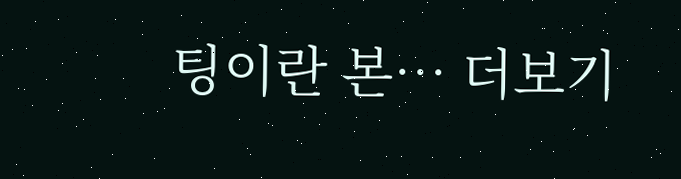팅이란 본… 더보기